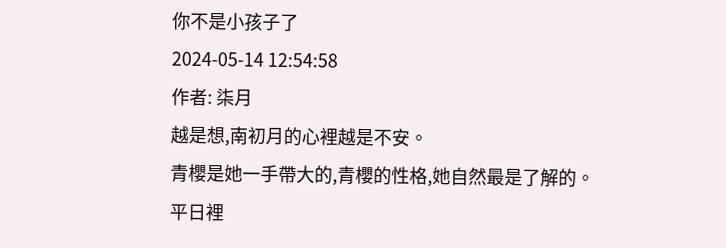你不是小孩子了
2024-05-14 12:54:58
作者: 柒月
越是想,南初月的心裡越是不安。
青櫻是她一手帶大的,青櫻的性格,她自然最是了解的。
平日裡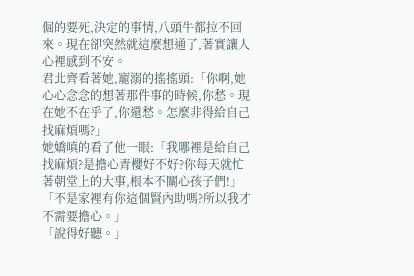倔的要死,決定的事情,八頭牛都拉不回來。現在卻突然就這麼想通了,著實讓人心裡感到不安。
君北齊看著她,寵溺的搖搖頭:「你啊,她心心念念的想著那件事的時候,你愁。現在她不在乎了,你還愁。怎麼非得給自己找麻煩嗎?」
她嬌嗔的看了他一眼:「我哪裡是給自己找麻煩?是擔心青櫻好不好?你每天就忙著朝堂上的大事,根本不關心孩子們!」
「不是家裡有你這個賢內助嗎?所以我才不需要擔心。」
「說得好聽。」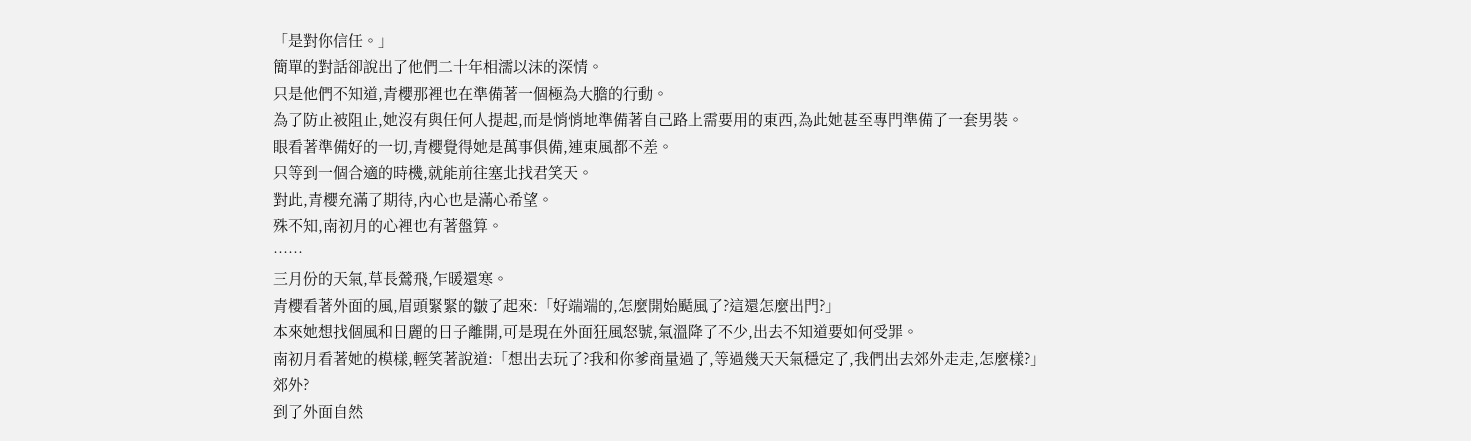「是對你信任。」
簡單的對話卻說出了他們二十年相濡以沫的深情。
只是他們不知道,青櫻那裡也在準備著一個極為大膽的行動。
為了防止被阻止,她沒有與任何人提起,而是悄悄地準備著自己路上需要用的東西,為此她甚至專門準備了一套男裝。
眼看著準備好的一切,青櫻覺得她是萬事俱備,連東風都不差。
只等到一個合適的時機,就能前往塞北找君笑天。
對此,青櫻充滿了期待,內心也是滿心希望。
殊不知,南初月的心裡也有著盤算。
……
三月份的天氣,草長鶯飛,乍暖還寒。
青櫻看著外面的風,眉頭緊緊的皺了起來:「好端端的,怎麼開始颳風了?這還怎麼出門?」
本來她想找個風和日麗的日子離開,可是現在外面狂風怒號,氣溫降了不少,出去不知道要如何受罪。
南初月看著她的模樣,輕笑著說道:「想出去玩了?我和你爹商量過了,等過幾天天氣穩定了,我們出去郊外走走,怎麼樣?」
郊外?
到了外面自然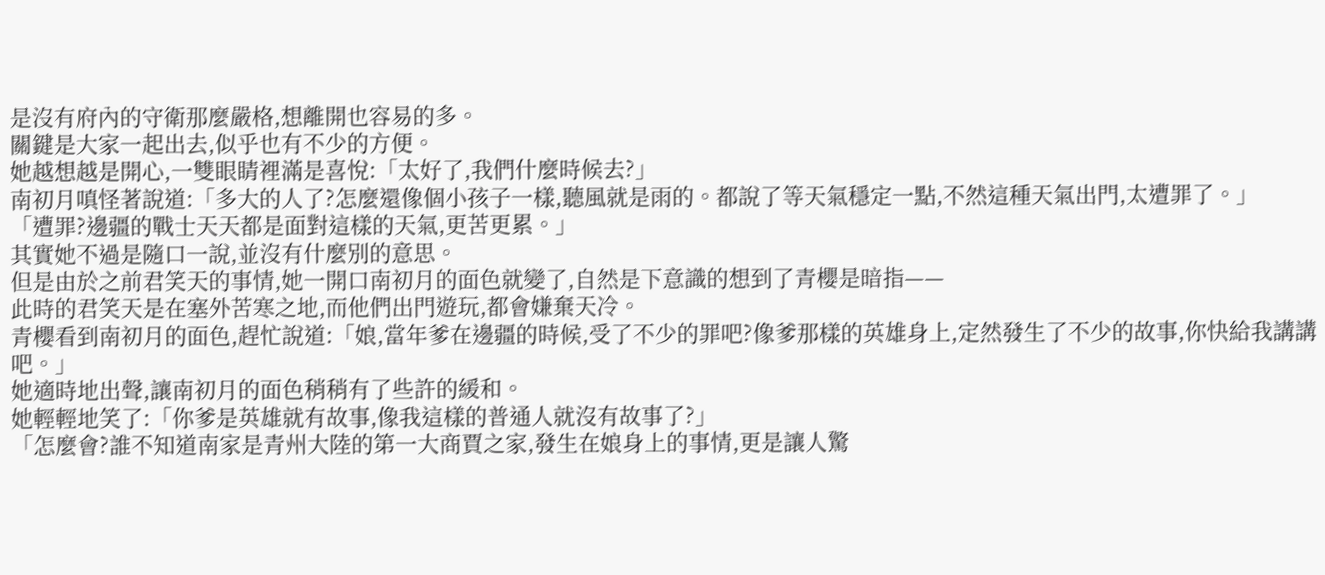是沒有府內的守衛那麼嚴格,想離開也容易的多。
關鍵是大家一起出去,似乎也有不少的方便。
她越想越是開心,一雙眼睛裡滿是喜悅:「太好了,我們什麼時候去?」
南初月嗔怪著說道:「多大的人了?怎麼還像個小孩子一樣,聽風就是雨的。都說了等天氣穩定一點,不然這種天氣出門,太遭罪了。」
「遭罪?邊疆的戰士天天都是面對這樣的天氣,更苦更累。」
其實她不過是隨口一說,並沒有什麼別的意思。
但是由於之前君笑天的事情,她一開口南初月的面色就變了,自然是下意識的想到了青櫻是暗指——
此時的君笑天是在塞外苦寒之地,而他們出門遊玩,都會嫌棄天冷。
青櫻看到南初月的面色,趕忙說道:「娘,當年爹在邊疆的時候,受了不少的罪吧?像爹那樣的英雄身上,定然發生了不少的故事,你快給我講講吧。」
她適時地出聲,讓南初月的面色稍稍有了些許的緩和。
她輕輕地笑了:「你爹是英雄就有故事,像我這樣的普通人就沒有故事了?」
「怎麼會?誰不知道南家是青州大陸的第一大商賈之家,發生在娘身上的事情,更是讓人驚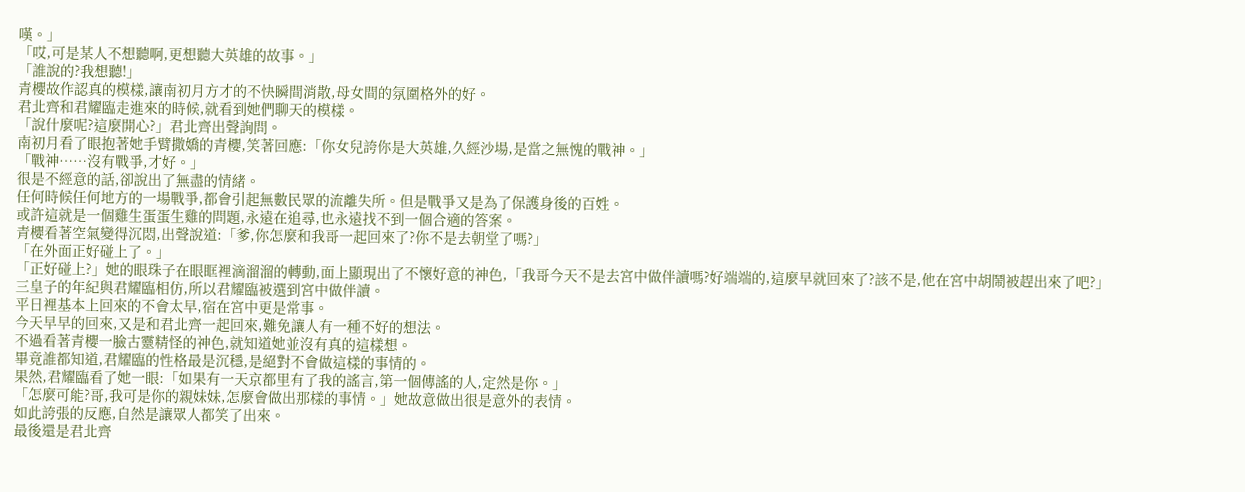嘆。」
「哎,可是某人不想聽啊,更想聽大英雄的故事。」
「誰說的?我想聽!」
青櫻故作認真的模樣,讓南初月方才的不快瞬間消散,母女間的氛圍格外的好。
君北齊和君耀臨走進來的時候,就看到她們聊天的模樣。
「說什麼呢?這麼開心?」君北齊出聲詢問。
南初月看了眼抱著她手臂撒嬌的青櫻,笑著回應:「你女兒誇你是大英雄,久經沙場,是當之無愧的戰神。」
「戰神……沒有戰爭,才好。」
很是不經意的話,卻說出了無盡的情緒。
任何時候任何地方的一場戰爭,都會引起無數民眾的流離失所。但是戰爭又是為了保護身後的百姓。
或許這就是一個雞生蛋蛋生雞的問題,永遠在追尋,也永遠找不到一個合適的答案。
青櫻看著空氣變得沉悶,出聲說道:「爹,你怎麼和我哥一起回來了?你不是去朝堂了嗎?」
「在外面正好碰上了。」
「正好碰上?」她的眼珠子在眼眶裡滴溜溜的轉動,面上顯現出了不懷好意的神色,「我哥今天不是去宮中做伴讀嗎?好端端的,這麼早就回來了?該不是,他在宮中胡鬧被趕出來了吧?」
三皇子的年紀與君耀臨相仿,所以君耀臨被選到宮中做伴讀。
平日裡基本上回來的不會太早,宿在宮中更是常事。
今天早早的回來,又是和君北齊一起回來,難免讓人有一種不好的想法。
不過看著青櫻一臉古靈精怪的神色,就知道她並沒有真的這樣想。
畢竟誰都知道,君耀臨的性格最是沉穩,是絕對不會做這樣的事情的。
果然,君耀臨看了她一眼:「如果有一天京都里有了我的謠言,第一個傳謠的人,定然是你。」
「怎麼可能?哥,我可是你的親妹妹,怎麼會做出那樣的事情。」她故意做出很是意外的表情。
如此誇張的反應,自然是讓眾人都笑了出來。
最後還是君北齊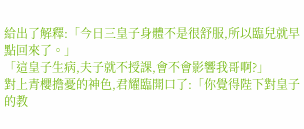給出了解釋:「今日三皇子身體不是很舒服,所以臨兒就早點回來了。」
「這皇子生病,夫子就不授課,會不會影響我哥啊?」
對上青櫻擔憂的神色,君耀臨開口了:「你覺得陛下對皇子的教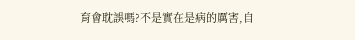育會耽誤嗎?不是實在是病的厲害,自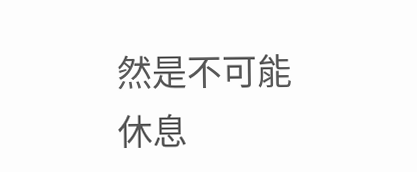然是不可能休息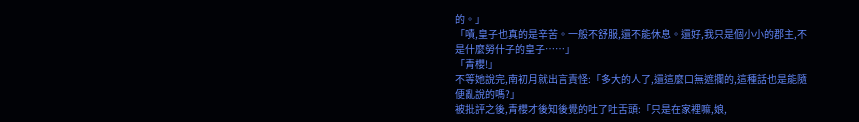的。」
「嘖,皇子也真的是辛苦。一般不舒服,還不能休息。還好,我只是個小小的郡主,不是什麼勞什子的皇子……」
「青櫻!」
不等她說完,南初月就出言責怪:「多大的人了,還這麼口無遮攔的,這種話也是能隨便亂說的嗎?」
被批評之後,青櫻才後知後覺的吐了吐舌頭:「只是在家裡嘛,娘,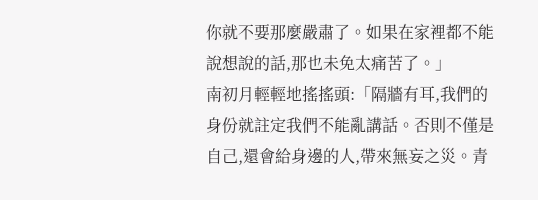你就不要那麼嚴肅了。如果在家裡都不能說想說的話,那也未免太痛苦了。」
南初月輕輕地搖搖頭:「隔牆有耳,我們的身份就註定我們不能亂講話。否則不僅是自己,還會給身邊的人,帶來無妄之災。青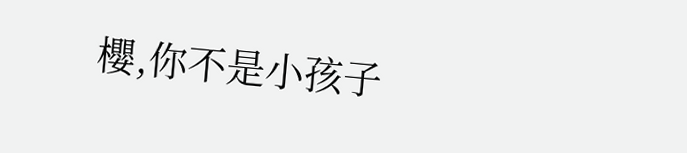櫻,你不是小孩子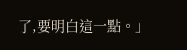了,要明白這一點。」